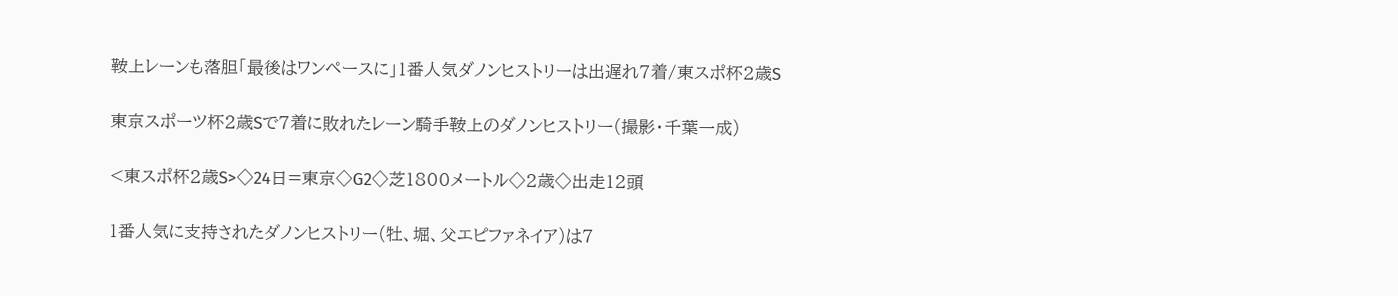鞍上レーンも落胆「最後はワンペースに」1番人気ダノンヒストリーは出遅れ7着/東スポ杯2歳S

東京スポーツ杯2歳Sで7着に敗れたレーン騎手鞍上のダノンヒストリー(撮影・千葉一成)

<東スポ杯2歳S>◇24日=東京◇G2◇芝1800メートル◇2歳◇出走12頭

1番人気に支持されたダノンヒストリー(牡、堀、父エピファネイア)は7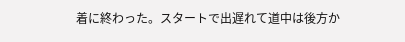着に終わった。スタートで出遅れて道中は後方か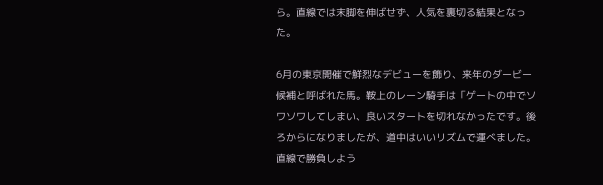ら。直線では末脚を伸ばせず、人気を裏切る結果となった。

6月の東京開催で鮮烈なデビューを飾り、来年のダービー候補と呼ばれた馬。鞍上のレーン騎手は「ゲートの中でソワソワしてしまい、良いスタートを切れなかったです。後ろからになりましたが、道中はいいリズムで運べました。直線で勝負しよう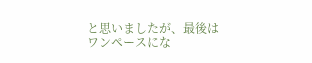と思いましたが、最後はワンペースにな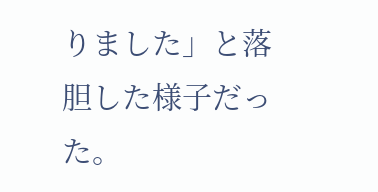りました」と落胆した様子だった。